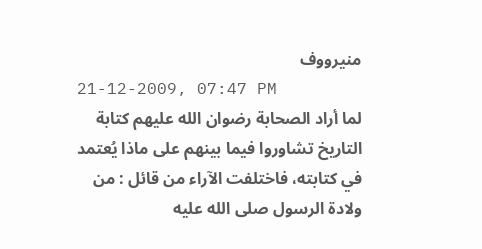منيرووف
21-12-2009, 07:47 PM
لما أراد الصحابة رضوان الله عليهم كتابة التاريخ تشاوروا فيما بينهم على ماذا يُعتمد في كتابته، فاختلفت الآراء من قائل : من ولادة الرسول صلى الله عليه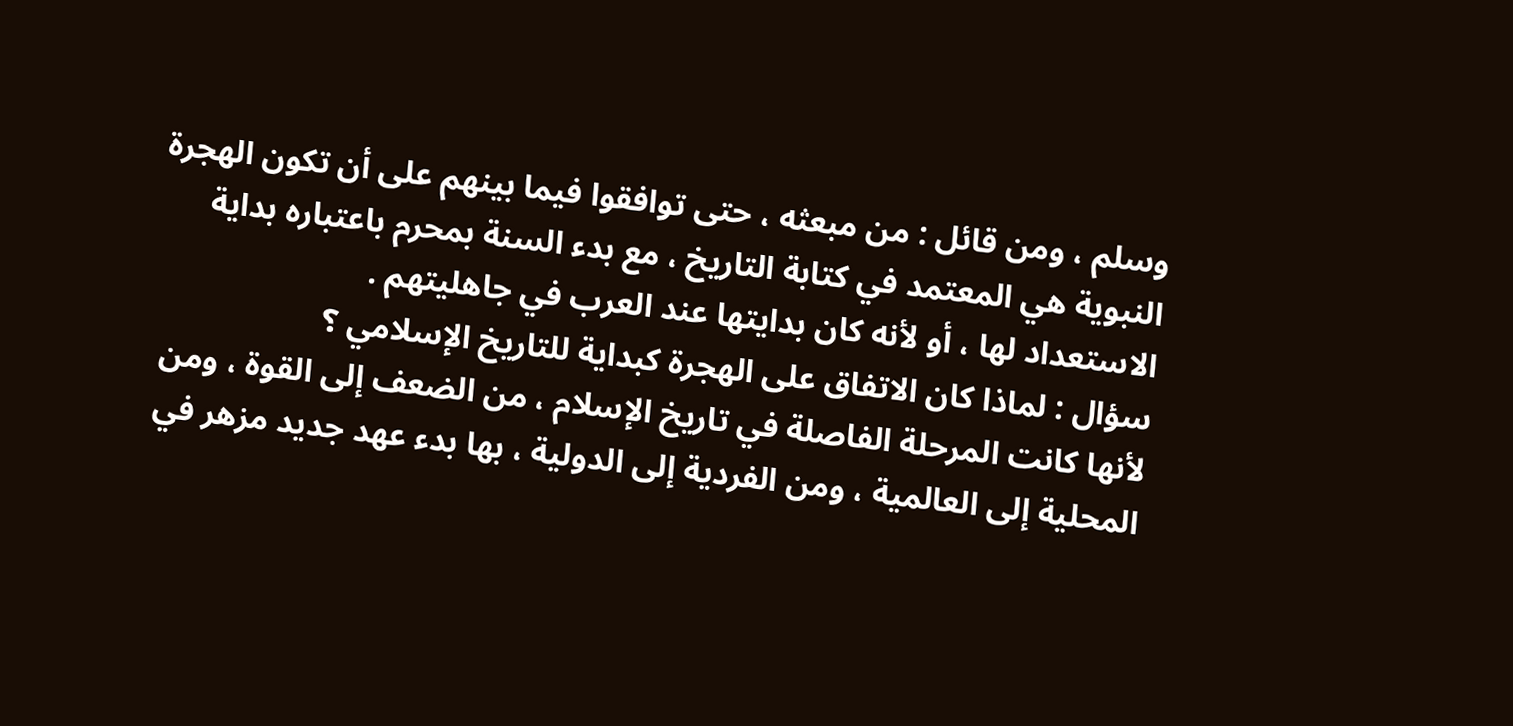وسلم ، ومن قائل : من مبعثه ، حتى توافقوا فيما بينهم على أن تكون الهجرة النبوية هي المعتمد في كتابة التاريخ ، مع بدء السنة بمحرم باعتباره بداية الاستعداد لها ، أو لأنه كان بدايتها عند العرب في جاهليتهم .
سؤال : لماذا كان الاتفاق على الهجرة كبداية للتاريخ الإسلامي ؟
لأنها كانت المرحلة الفاصلة في تاريخ الإسلام ، من الضعف إلى القوة ، ومن المحلية إلى العالمية ، ومن الفردية إلى الدولية ، بها بدء عهد جديد مزهر في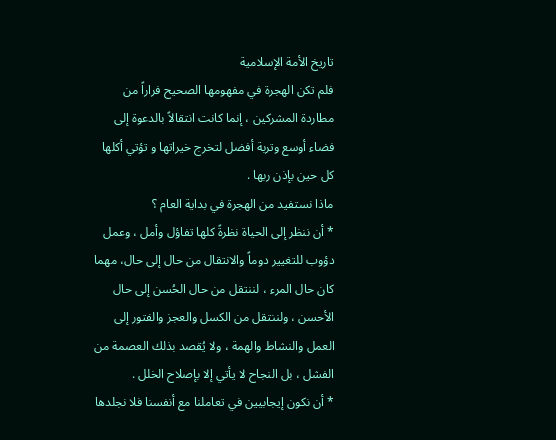تاريخ الأمة الإسلامية
فلم تكن الهجرة في مفهومها الصحيح فراراً من مطاردة المشركين ، إنما كانت انتقالاً بالدعوة إلى فضاء أوسع وتربة أفضل لتخرج خيراتها و تؤتي أكلها كل حين بإذن ربها .
ماذا نستفيد من الهجرة في بداية العام ؟
* أن ننظر إلى الحياة نظرةً كلها تفاؤل وأمل ، وعمل دؤوب للتغيير دوماً والانتقال من حال إلى حال، مهما كان حال المرء ، لننتقل من حال الحُسن إلى حال الأحسن ، ولننتقل من الكسل والعجز والفتور إلى العمل والنشاط والهمة ، ولا يُقصد بذلك العصمة من الفشل ، بل النجاح لا يأتي إلا بإصلاح الخلل .
* أن نكون إيجابيين في تعاملنا مع أنفسنا فلا نجلدها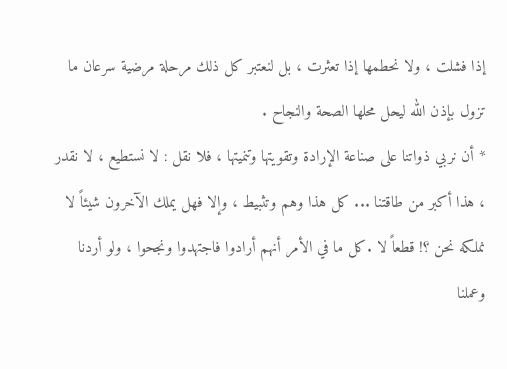إذا فشلت ، ولا نحطمها إذا تعثرت ، بل لنعتبر كل ذلك مرحلة مرضية سرعان ما تزول بإذن الله ليحل محلها الصحة والنجاح .
* أن نربي ذواتنا على صناعة الإرادة وتقويتها وتنميتها ، فلا نقل : لا نستطيع ، لا نقدر ، هذا أكبر من طاقتنا ... كل هذا وهم وتثبيط ، وإلا فهل يملك الآخرون شيئاً لا نملكه نحن ؟! قطعاً لا .كل ما في الأمر أنهم أرادوا فاجتهدوا ونجحوا ، ولو أردنا وعملنا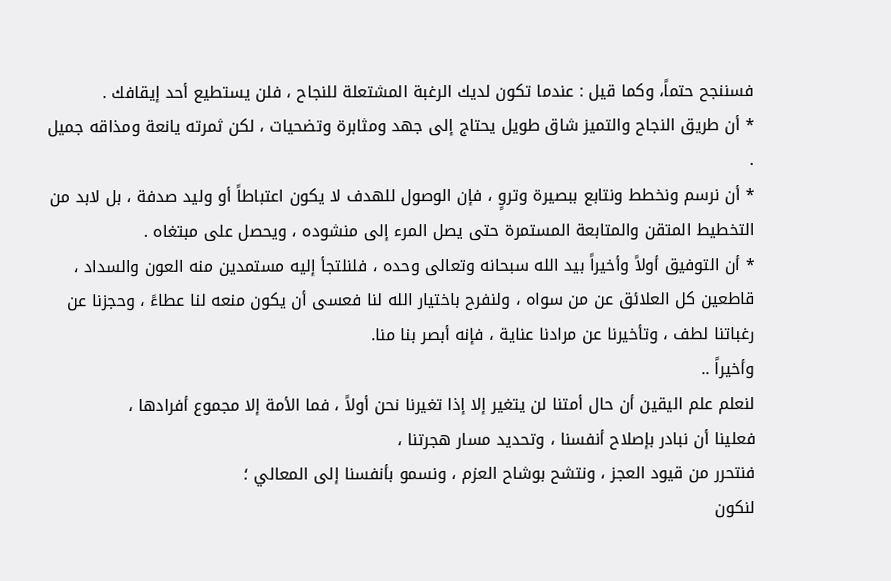فسننجح حتماً، وكما قيل : عندما تكون لديك الرغبة المشتعلة للنجاح ، فلن يستطيع أحد إيقافك .
* أن طريق النجاح والتميز شاق طويل يحتاج إلى جهد ومثابرة وتضحيات ، لكن ثمرته يانعة ومذاقه جميل .
* أن نرسم ونخطط ونتابع ببصيرة وتروٍ ، فإن الوصول للهدف لا يكون اعتباطاً أو وليد صدفة ، بل لابد من التخطيط المتقن والمتابعة المستمرة حتى يصل المرء إلى منشوده ، ويحصل على مبتغاه .
* أن التوفيق أولاً وأخيراً بيد الله سبحانه وتعالى وحده ، فلنلتجأ إليه مستمدين منه العون والسداد ، قاطعين كل العلائق عن من سواه ، ولنفرح باختيار الله لنا فعسى أن يكون منعه لنا عطاءً ، وحجزنا عن رغباتنا لطف ، وتأخيرنا عن مرادنا عناية ، فإنه أبصر بنا منا.
وأخيراً ..
لنعلم علم اليقين أن حال أمتنا لن يتغير إلا إذا تغيرنا نحن أولاً ، فما الأمة إلا مجموع أفرادها ،
فعلينا أن نبادر بإصلاح أنفسنا ، وتحديد مسار هجرتنا ،
فنتحرر من قيود العجز ، ونتشح بوشاح العزم ، ونسمو بأنفسنا إلى المعالي ؛
لنكون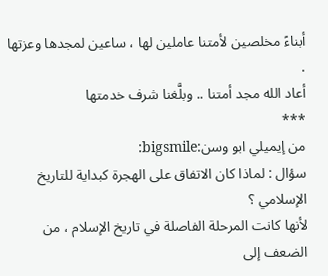أبناءً مخلصين لأمتنا عاملين لها ، ساعين لمجدها وعزتها .
أعاد الله مجد أمتنا .. وبلَّغنا شرف خدمتها
***
من إيميلي ابو وسن:bigsmile:
سؤال : لماذا كان الاتفاق على الهجرة كبداية للتاريخ الإسلامي ؟
لأنها كانت المرحلة الفاصلة في تاريخ الإسلام ، من الضعف إلى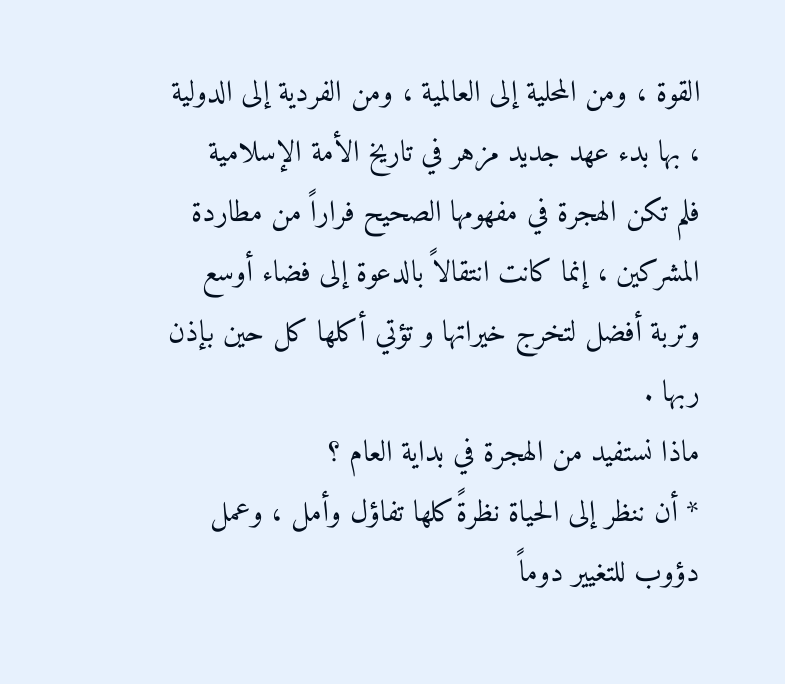القوة ، ومن المحلية إلى العالمية ، ومن الفردية إلى الدولية ، بها بدء عهد جديد مزهر في تاريخ الأمة الإسلامية
فلم تكن الهجرة في مفهومها الصحيح فراراً من مطاردة المشركين ، إنما كانت انتقالاً بالدعوة إلى فضاء أوسع وتربة أفضل لتخرج خيراتها و تؤتي أكلها كل حين بإذن ربها .
ماذا نستفيد من الهجرة في بداية العام ؟
* أن ننظر إلى الحياة نظرةً كلها تفاؤل وأمل ، وعمل دؤوب للتغيير دوماً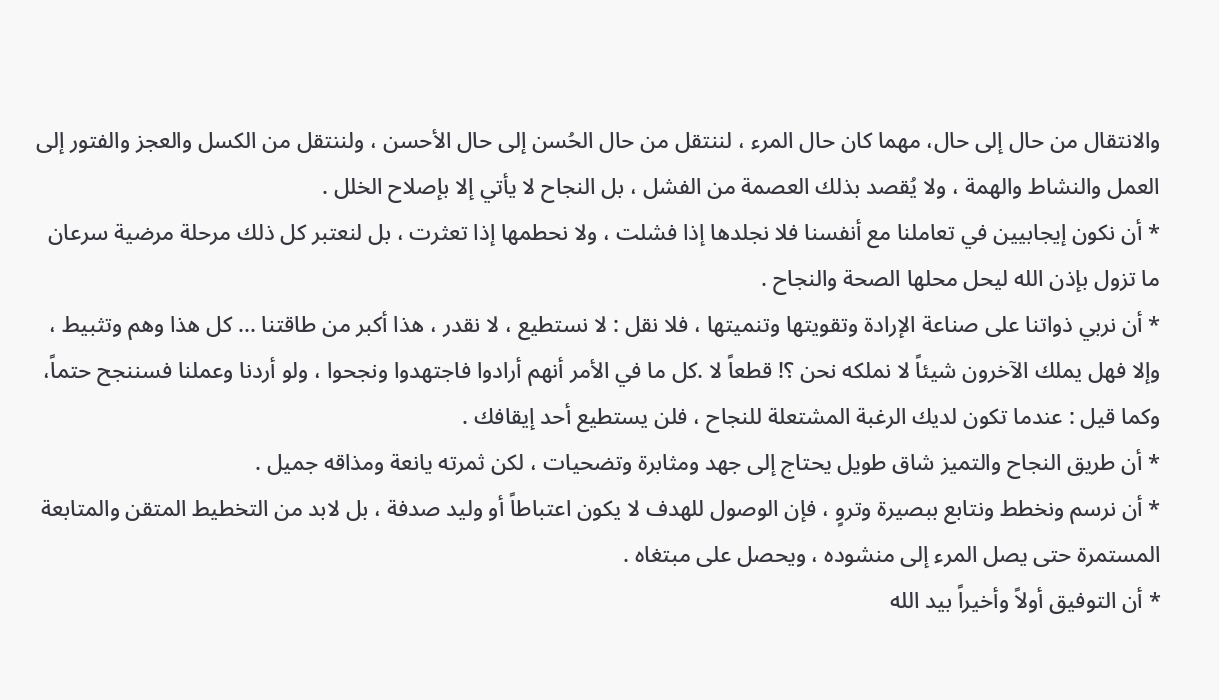والانتقال من حال إلى حال، مهما كان حال المرء ، لننتقل من حال الحُسن إلى حال الأحسن ، ولننتقل من الكسل والعجز والفتور إلى العمل والنشاط والهمة ، ولا يُقصد بذلك العصمة من الفشل ، بل النجاح لا يأتي إلا بإصلاح الخلل .
* أن نكون إيجابيين في تعاملنا مع أنفسنا فلا نجلدها إذا فشلت ، ولا نحطمها إذا تعثرت ، بل لنعتبر كل ذلك مرحلة مرضية سرعان ما تزول بإذن الله ليحل محلها الصحة والنجاح .
* أن نربي ذواتنا على صناعة الإرادة وتقويتها وتنميتها ، فلا نقل : لا نستطيع ، لا نقدر ، هذا أكبر من طاقتنا ... كل هذا وهم وتثبيط ، وإلا فهل يملك الآخرون شيئاً لا نملكه نحن ؟! قطعاً لا .كل ما في الأمر أنهم أرادوا فاجتهدوا ونجحوا ، ولو أردنا وعملنا فسننجح حتماً، وكما قيل : عندما تكون لديك الرغبة المشتعلة للنجاح ، فلن يستطيع أحد إيقافك .
* أن طريق النجاح والتميز شاق طويل يحتاج إلى جهد ومثابرة وتضحيات ، لكن ثمرته يانعة ومذاقه جميل .
* أن نرسم ونخطط ونتابع ببصيرة وتروٍ ، فإن الوصول للهدف لا يكون اعتباطاً أو وليد صدفة ، بل لابد من التخطيط المتقن والمتابعة المستمرة حتى يصل المرء إلى منشوده ، ويحصل على مبتغاه .
* أن التوفيق أولاً وأخيراً بيد الله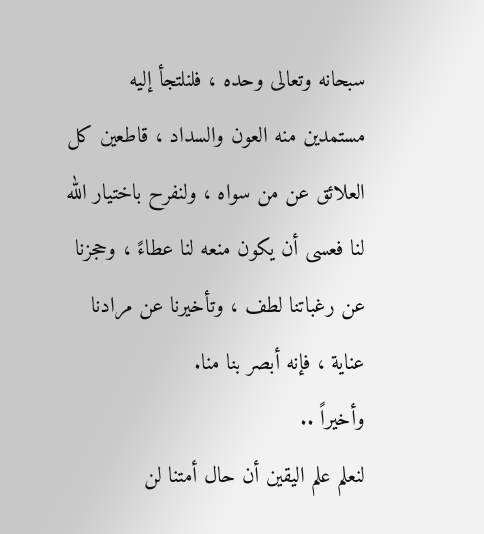سبحانه وتعالى وحده ، فلنلتجأ إليه مستمدين منه العون والسداد ، قاطعين كل العلائق عن من سواه ، ولنفرح باختيار الله لنا فعسى أن يكون منعه لنا عطاءً ، وحجزنا عن رغباتنا لطف ، وتأخيرنا عن مرادنا عناية ، فإنه أبصر بنا منا.
وأخيراً ..
لنعلم علم اليقين أن حال أمتنا لن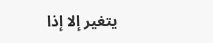يتغير إلا إذا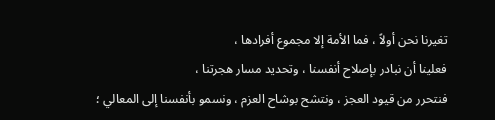تغيرنا نحن أولاً ، فما الأمة إلا مجموع أفرادها ،
فعلينا أن نبادر بإصلاح أنفسنا ، وتحديد مسار هجرتنا ،
فنتحرر من قيود العجز ، ونتشح بوشاح العزم ، ونسمو بأنفسنا إلى المعالي ؛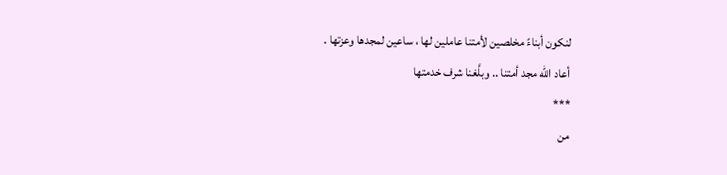لنكون أبناءً مخلصين لأمتنا عاملين لها ، ساعين لمجدها وعزتها .
أعاد الله مجد أمتنا .. وبلَّغنا شرف خدمتها
***
من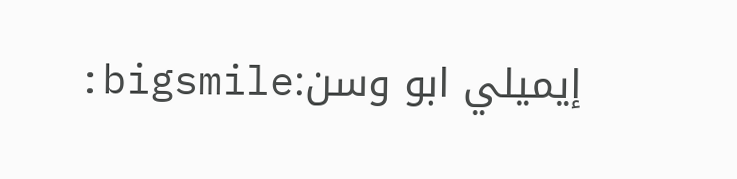إيميلي ابو وسن:bigsmile: